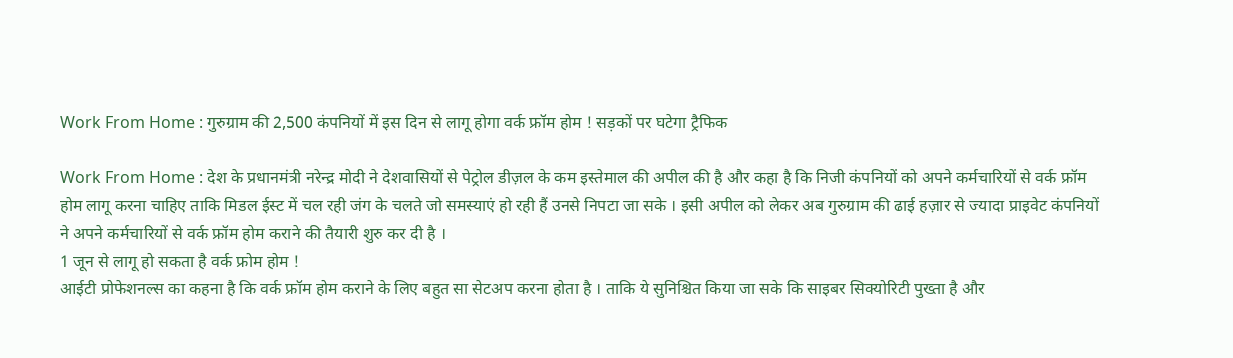Work From Home : गुरुग्राम की 2,500 कंपनियों में इस दिन से लागू होगा वर्क फ्रॉम होम ! सड़कों पर घटेगा ट्रैफिक

Work From Home : देश के प्रधानमंत्री नरेन्द्र मोदी ने देशवासियों से पेट्रोल डीज़ल के कम इस्तेमाल की अपील की है और कहा है कि निजी कंपनियों को अपने कर्मचारियों से वर्क फ्रॉम होम लागू करना चाहिए ताकि मिडल ईस्ट में चल रही जंग के चलते जो समस्याएं हो रही हैं उनसे निपटा जा सके । इसी अपील को लेकर अब गुरुग्राम की ढाई हज़ार से ज्यादा प्राइवेट कंपनियों ने अपने कर्मचारियों से वर्क फ्रॉम होम कराने की तैयारी शुरु कर दी है ।
1 जून से लागू हो सकता है वर्क फ्रोम होम !
आईटी प्रोफेशनल्स का कहना है कि वर्क फ्रॉम होम कराने के लिए बहुत सा सेटअप करना होता है । ताकि ये सुनिश्चित किया जा सके कि साइबर सिक्योरिटी पुख्ता है और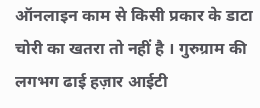ऑनलाइन काम से किसी प्रकार के डाटा चोरी का खतरा तो नहीं है । गुरुग्राम की लगभग ढाई हज़ार आईटी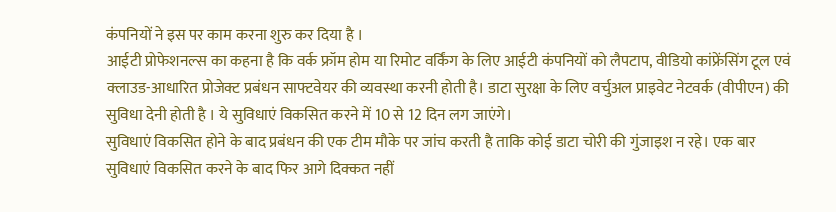कंपनियों ने इस पर काम करना शुरु कर दिया है ।
आईटी प्रोफेशनल्स का कहना है कि वर्क फ्रॉम होम या रिमोट वर्किंग के लिए आईटी कंपनियों को लैपटाप, वीडियो कांफ्रेंसिंग टूल एवं क्लाउड-आधारित प्रोजेक्ट प्रबंधन साफ्टवेयर की व्यवस्था करनी होती है। डाटा सुरक्षा के लिए वर्चुअल प्राइवेट नेटवर्क (वीपीएन) की सुविधा देनी होती है । ये सुविधाएं विकसित करने में 10 से 12 दिन लग जाएंगे।
सुविधाएं विकसित होने के बाद प्रबंधन की एक टीम मौके पर जांच करती है ताकि कोई डाटा चोरी की गुंजाइश न रहे। एक बार सुविधाएं विकसित करने के बाद फिर आगे दिक्कत नहीं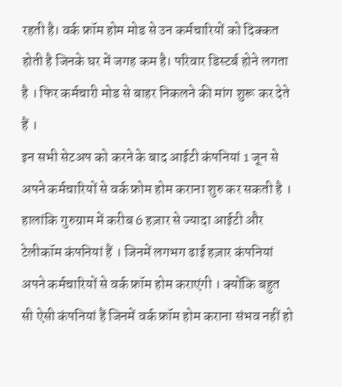रहती है। वर्क फ्रॉम होम मोड से उन कर्मचारियों को दिक्कत होती है जिनके घर में जगह कम है। परिवार डिस्टर्ब होने लगता है । फिर कर्मचारी मोड से बाहर निकलने की मांग शुरू कर देते हैं ।
इन सभी सेटअप को करने के बाद आईटी कंपनियां 1 जून से अपने कर्मचारियों से वर्क फ्रोम होम कराना शुरु कर सकती है । हालांकि गुरुग्राम में करीब 6 हज़ार से ज्यादा आईटी और टेलीकॉम कंपनियां हैं । जिनमें लगभग ढाई हज़ार कंपनियां अपने कर्मचारियों से वर्क फ्रॉम होम कराएंगी । क्योंकि बहुत सी ऐसी कंपनियां हैं जिनमें वर्क फ्रॉम होम कराना संभव नहीं हो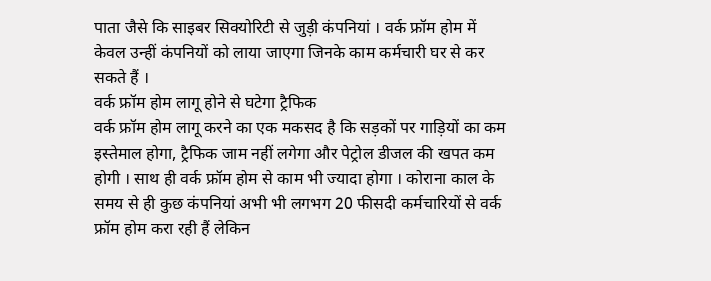पाता जैसे कि साइबर सिक्योरिटी से जुड़ी कंपनियां । वर्क फ्रॉम होम में केवल उन्हीं कंपनियों को लाया जाएगा जिनके काम कर्मचारी घर से कर सकते हैं ।
वर्क फ्रॉम होम लागू होने से घटेगा ट्रैफिक
वर्क फ्रॉम होम लागू करने का एक मकसद है कि सड़कों पर गाड़ियों का कम इस्तेमाल होगा, ट्रैफिक जाम नहीं लगेगा और पेट्रोल डीजल की खपत कम होगी । साथ ही वर्क फ्रॉम होम से काम भी ज्यादा होगा । कोराना काल के समय से ही कुछ कंपनियां अभी भी लगभग 20 फीसदी कर्मचारियों से वर्क फ्रॉम होम करा रही हैं लेकिन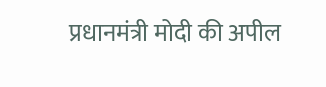प्रधानमंत्री मोदी की अपील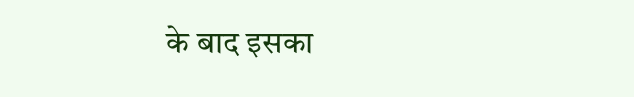के बाद इसका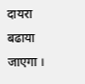दायरा बढाया जाएगा ।